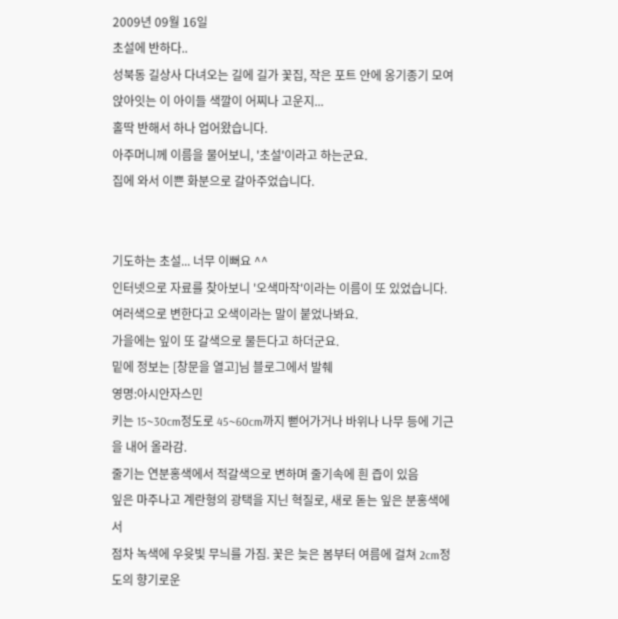2009년 09월 16일
초설에 반하다..
성북동 길상사 다녀오는 길에 길가 꽃집, 작은 포트 안에 옹기종기 모여 앉아잇는 이 아이들 색깔이 어찌나 고운지...
홀딱 반해서 하나 업어왔습니다.
아주머니께 이름을 물어보니, '초설'이라고 하는군요.
집에 와서 이쁜 화분으로 갈아주었습니다.


기도하는 초설... 너무 이뻐요 ^^
인터넷으로 자료를 찾아보니 '오색마작'이라는 이름이 또 있었습니다. 여러색으로 변한다고 오색이라는 말이 붙었나봐요.
가을에는 잎이 또 갈색으로 물든다고 하더군요.
밑에 정보는 [창문을 열고]님 블로그에서 발췌
영명:아시안자스민
키는 15~30cm정도로 45~60cm까지 뻗어가거나 바위나 나무 등에 기근을 내어 올라감.
줄기는 연분홍색에서 적갈색으로 변하며 줄기속에 흰 즙이 있음
잎은 마주나고 계란형의 광택을 지닌 혁질로, 새로 돋는 잎은 분홍색에서
점차 녹색에 우윳빛 무늬를 가짐. 꽃은 늦은 봄부터 여름에 걸쳐 2cm정도의 향기로운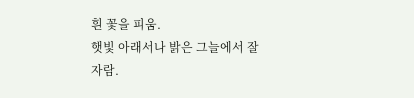흰 꽃을 피움.
햇빛 아래서나 밝은 그늘에서 잘 자람.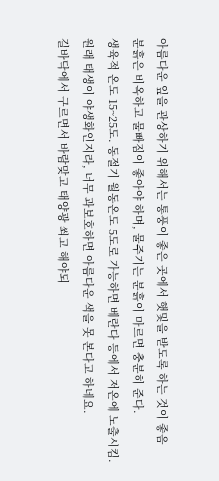아름다운 잎을 관상하기 위해서는 통풍이 좋은 곳에서 햇및을 받도록 하는 것이 좋음
분흙은 비옥하고 물빠짐이 좋아야 하며, 물주기는 분흙이 마르면 충분히 준다.
생육적 온도 15~25도. 동절기 월동온도 5도로 가능하면 베란다 등에서 저온에 노출시킴.
원래 태생이 야생화인지라, 너무 과보호하면 아름다운 색을 못 본다고 하네요.
길바닥에서 구르면서 바람맞고 태양광 쐬고 해야되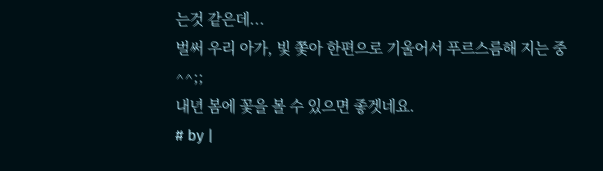는것 같은데...
벌써 우리 아가, 빛 쫓아 한편으로 기울어서 푸르스름해 지는 중 ^^;;
내년 봄에 꽃을 볼 수 있으면 좋겟네요.
# by |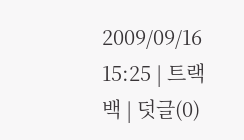2009/09/16 15:25 | 트랙백 | 덧글(0)